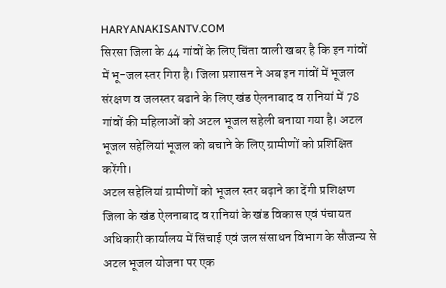HARYANAKISANTV.COM
सिरसा जिला के 44 गांवों के लिए चिंता वाली खबर है कि इन गांवों में भू-जल स्तर गिरा है। जिला प्रशासन ने अब इन गांवों में भूजल संरक्षण व जलस्तर बढाने के लिए खंड ऐलनाबाद व रानियां में 78 गांवों की महिलाओं को अटल भूजल सहेली बनाया गया है। अटल भूजल सहेलियां भूजल को बचाने के लिए ग्रामीणों को प्रशिक्षित करेंगी।
अटल सहेलियां ग्रामीणों को भूजल स्तर बढ़ाने का देंगी प्रशिक्षण
जिला के खंड ऐलनाबाद व रानियां के खंड विकास एवं पंचायत अधिकारी कार्यालय में सिंचाई एवं जल संसाधन विभाग के सौजन्य से अटल भूजल योजना पर एक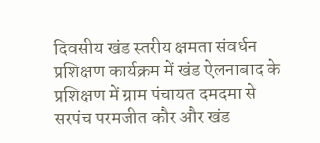दिवसीय खंड स्तरीय क्षमता संवर्धन प्रशिक्षण कार्यक्रम में खंड ऐलनाबाद के प्रशिक्षण में ग्राम पंचायत दमदमा से सरपंच परमजीत कौर और खंड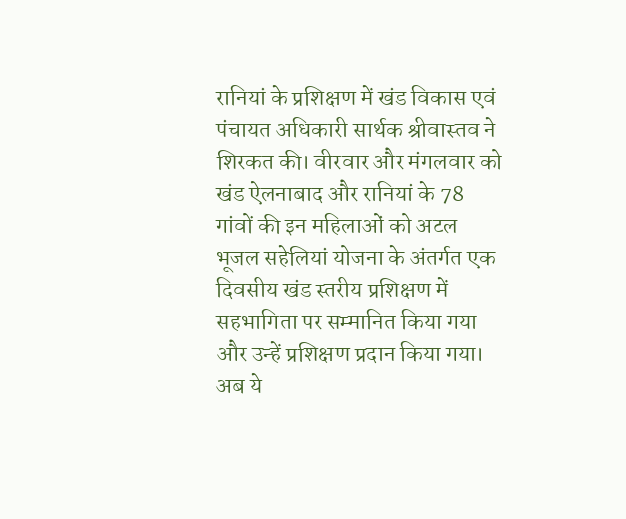रानियां के प्रशिक्षण में खंड विकास एवं पंचायत अधिकारी सार्थक श्रीवास्तव ने शिरकत की। वीरवार और मंगलवार को खंड ऐलनाबाद और रानियां के 78 गांवों की इन महिलाओं को अटल भूजल सहेलियां योजना के अंतर्गत एक दिवसीय खंड स्तरीय प्रशिक्षण में सहभागिता पर सम्मानित किया गया और उन्हें प्रशिक्षण प्रदान किया गया। अब ये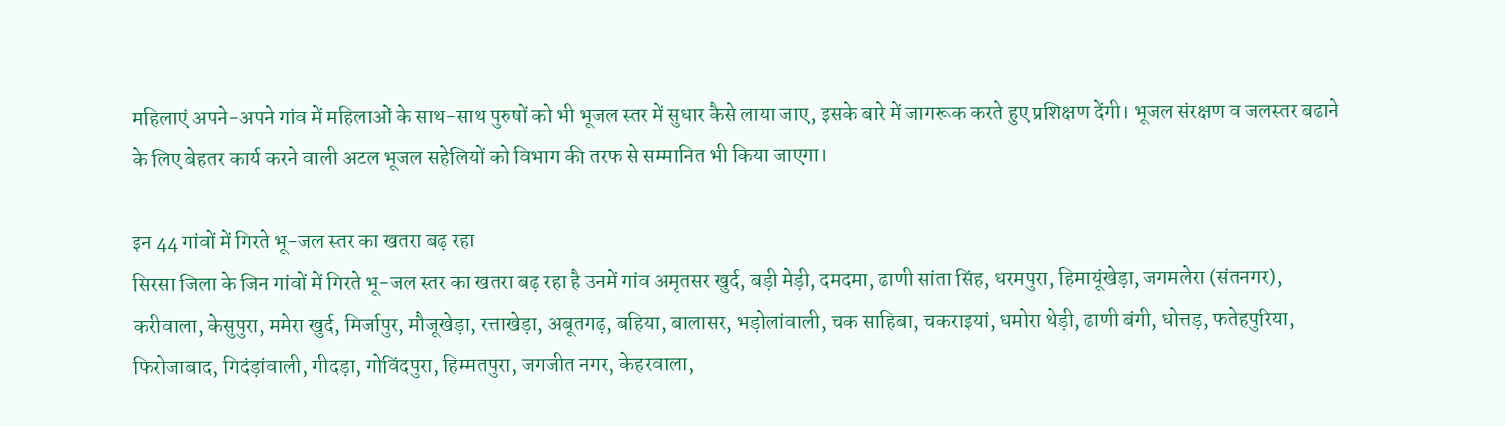महिलाएं अपने-अपने गांव में महिलाओं के साथ-साथ पुरुषों को भी भूजल स्तर में सुधार कैसे लाया जाए, इसके बारे में जागरूक करते हुए प्रशिक्षण देंगी। भूजल संरक्षण व जलस्तर बढाने के लिए बेहतर कार्य करने वाली अटल भूजल सहेलियों को विभाग की तरफ से सम्मानित भी किया जाएगा।

इन 44 गांवों में गिरते भू-जल स्तर का खतरा बढ़ रहा
सिरसा जिला के जिन गांवों में गिरते भू-जल स्तर का खतरा बढ़ रहा है उनमें गांव अमृतसर खुर्द, बड़ी मेड़ी, दमदमा, ढाणी सांता सिंह, धरमपुरा, हिमायूंखेड़ा, जगमलेरा (संतनगर), करीवाला, केसुपुरा, ममेरा खुर्द, मिर्जापुर, मौजूखेड़ा, रत्ताखेड़ा, अबूतगढ़, बहिया, बालासर, भड़ोलांवाली, चक साहिबा, चकराइयां, धमोरा थेड़ी, ढाणी बंगी, धोत्तड़, फतेहपुरिया, फिरोजाबाद, गिदंड़ांवाली, गीदड़ा, गोविंदपुरा, हिम्मतपुरा, जगजीत नगर, केहरवाला,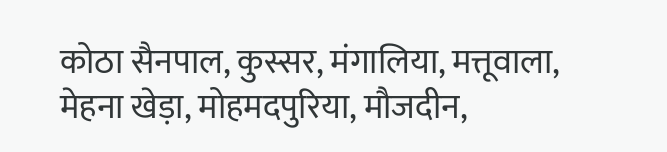कोठा सैनपाल, कुस्सर, मंगालिया, मत्तूवाला, मेहना खेड़ा, मोहमदपुरिया, मौजदीन,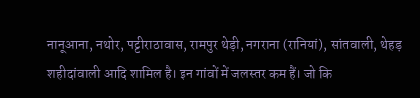नानूआना, नथोर, पट्टीराठावास, रामपुर थेड़ी, नगराना (रानियां), सांतवाली, थेहड़ शहीदांवाली आदि शामिल है। इन गांवों में जलस्तर कम हैं। जो कि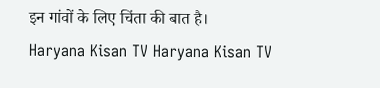इन गांवों के लिए चिंता की बात है।
Haryana Kisan TV Haryana Kisan TV